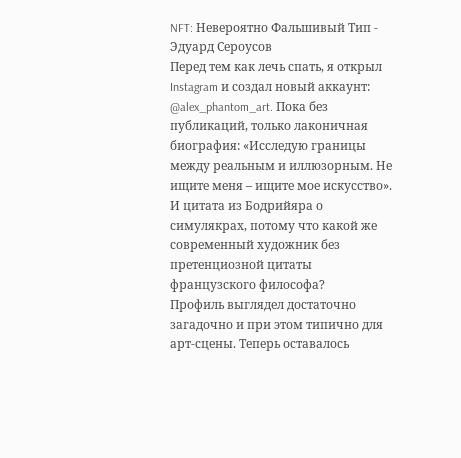NFT: Невероятно Фальшивый Тип - Эдуард Сероусов
Перед тем как лечь спать, я открыл Instagram и создал новый аккаунт: @alex_phantom_art. Пока без публикаций, только лаконичная биография: «Исследую границы между реальным и иллюзорным. Не ищите меня – ищите мое искусство». И цитата из Бодрийяра о симулякрах, потому что какой же современный художник без претенциозной цитаты французского философа?
Профиль выглядел достаточно загадочно и при этом типично для арт-сцены. Теперь оставалось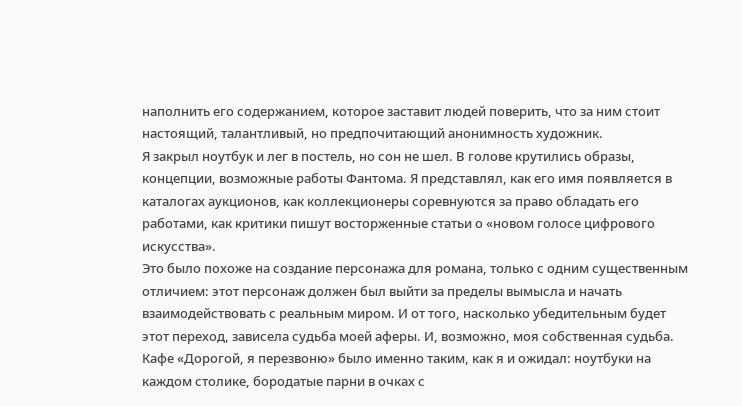наполнить его содержанием, которое заставит людей поверить, что за ним стоит настоящий, талантливый, но предпочитающий анонимность художник.
Я закрыл ноутбук и лег в постель, но сон не шел. В голове крутились образы, концепции, возможные работы Фантома. Я представлял, как его имя появляется в каталогах аукционов, как коллекционеры соревнуются за право обладать его работами, как критики пишут восторженные статьи о «новом голосе цифрового искусства».
Это было похоже на создание персонажа для романа, только с одним существенным отличием: этот персонаж должен был выйти за пределы вымысла и начать взаимодействовать с реальным миром. И от того, насколько убедительным будет этот переход, зависела судьба моей аферы. И, возможно, моя собственная судьба.
Кафе «Дорогой, я перезвоню» было именно таким, как я и ожидал: ноутбуки на каждом столике, бородатые парни в очках с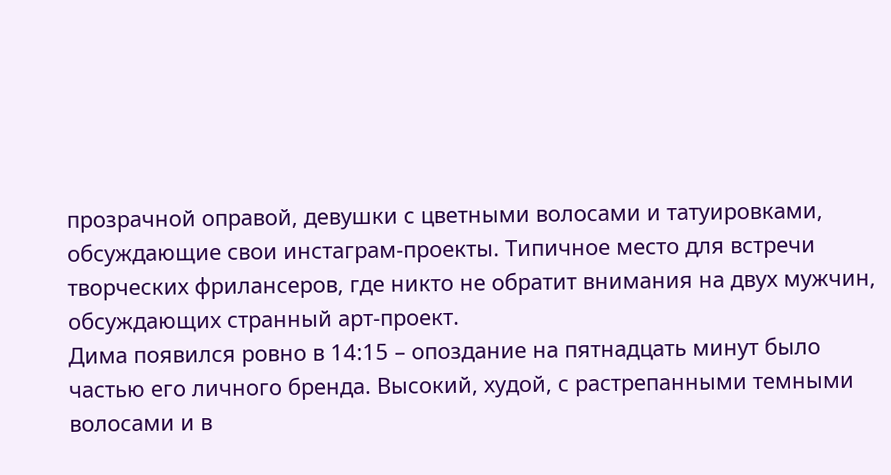прозрачной оправой, девушки с цветными волосами и татуировками, обсуждающие свои инстаграм-проекты. Типичное место для встречи творческих фрилансеров, где никто не обратит внимания на двух мужчин, обсуждающих странный арт-проект.
Дима появился ровно в 14:15 – опоздание на пятнадцать минут было частью его личного бренда. Высокий, худой, с растрепанными темными волосами и в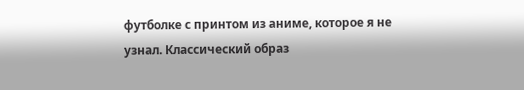футболке с принтом из аниме, которое я не узнал. Классический образ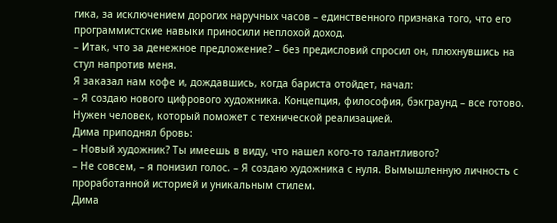гика, за исключением дорогих наручных часов – единственного признака того, что его программистские навыки приносили неплохой доход.
– Итак, что за денежное предложение? – без предисловий спросил он, плюхнувшись на стул напротив меня.
Я заказал нам кофе и, дождавшись, когда бариста отойдет, начал:
– Я создаю нового цифрового художника. Концепция, философия, бэкграунд – все готово. Нужен человек, который поможет с технической реализацией.
Дима приподнял бровь:
– Новый художник? Ты имеешь в виду, что нашел кого-то талантливого?
– Не совсем, – я понизил голос. – Я создаю художника с нуля. Вымышленную личность с проработанной историей и уникальным стилем.
Дима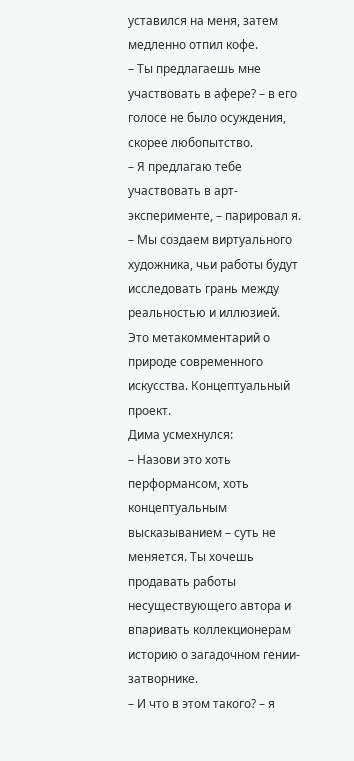уставился на меня, затем медленно отпил кофе.
– Ты предлагаешь мне участвовать в афере? – в его голосе не было осуждения, скорее любопытство.
– Я предлагаю тебе участвовать в арт-эксперименте, – парировал я. – Мы создаем виртуального художника, чьи работы будут исследовать грань между реальностью и иллюзией. Это метакомментарий о природе современного искусства. Концептуальный проект.
Дима усмехнулся:
– Назови это хоть перформансом, хоть концептуальным высказыванием – суть не меняется. Ты хочешь продавать работы несуществующего автора и впаривать коллекционерам историю о загадочном гении-затворнике.
– И что в этом такого? – я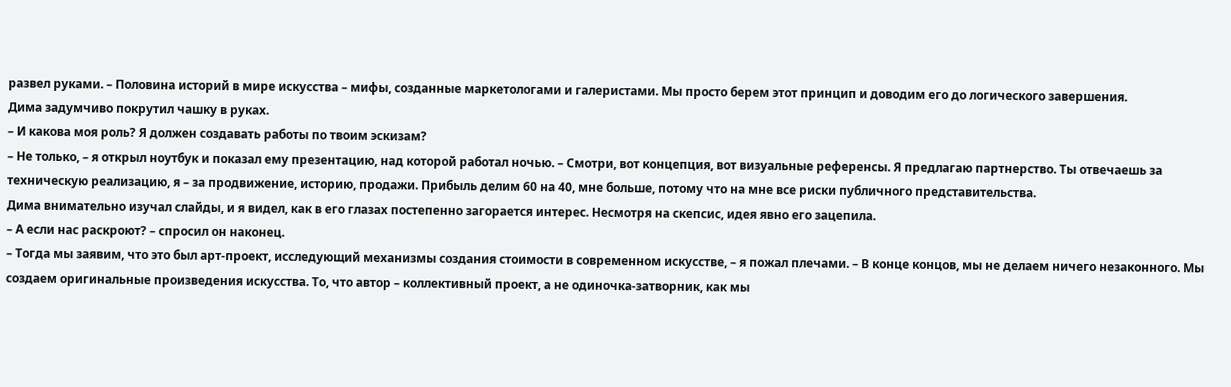развел руками. – Половина историй в мире искусства – мифы, созданные маркетологами и галеристами. Мы просто берем этот принцип и доводим его до логического завершения.
Дима задумчиво покрутил чашку в руках.
– И какова моя роль? Я должен создавать работы по твоим эскизам?
– Не только, – я открыл ноутбук и показал ему презентацию, над которой работал ночью. – Смотри, вот концепция, вот визуальные референсы. Я предлагаю партнерство. Ты отвечаешь за техническую реализацию, я – за продвижение, историю, продажи. Прибыль делим 60 на 40, мне больше, потому что на мне все риски публичного представительства.
Дима внимательно изучал слайды, и я видел, как в его глазах постепенно загорается интерес. Несмотря на скепсис, идея явно его зацепила.
– А если нас раскроют? – спросил он наконец.
– Тогда мы заявим, что это был арт-проект, исследующий механизмы создания стоимости в современном искусстве, – я пожал плечами. – В конце концов, мы не делаем ничего незаконного. Мы создаем оригинальные произведения искусства. То, что автор – коллективный проект, а не одиночка-затворник, как мы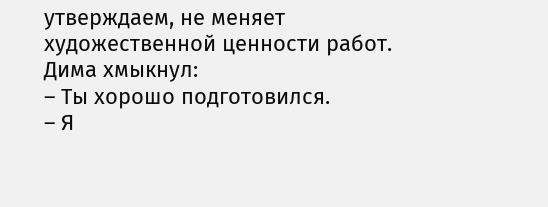утверждаем, не меняет художественной ценности работ.
Дима хмыкнул:
– Ты хорошо подготовился.
– Я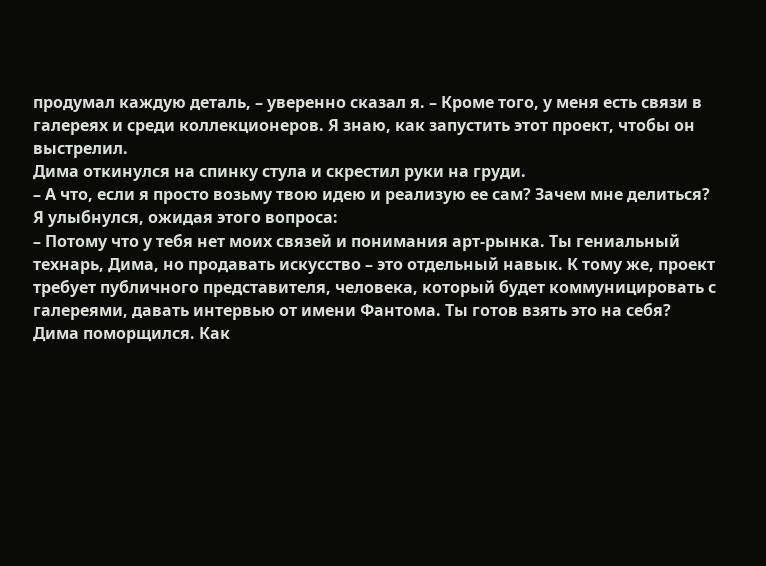продумал каждую деталь, – уверенно сказал я. – Кроме того, у меня есть связи в галереях и среди коллекционеров. Я знаю, как запустить этот проект, чтобы он выстрелил.
Дима откинулся на спинку стула и скрестил руки на груди.
– А что, если я просто возьму твою идею и реализую ее сам? Зачем мне делиться?
Я улыбнулся, ожидая этого вопроса:
– Потому что у тебя нет моих связей и понимания арт-рынка. Ты гениальный технарь, Дима, но продавать искусство – это отдельный навык. К тому же, проект требует публичного представителя, человека, который будет коммуницировать с галереями, давать интервью от имени Фантома. Ты готов взять это на себя?
Дима поморщился. Как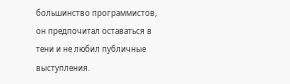большинство программистов, он предпочитал оставаться в тени и не любил публичные выступления.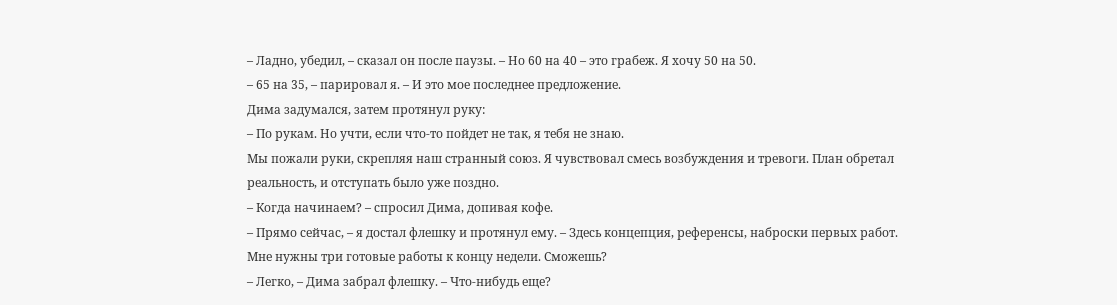– Ладно, убедил, – сказал он после паузы. – Но 60 на 40 – это грабеж. Я хочу 50 на 50.
– 65 на 35, – парировал я. – И это мое последнее предложение.
Дима задумался, затем протянул руку:
– По рукам. Но учти, если что-то пойдет не так, я тебя не знаю.
Мы пожали руки, скрепляя наш странный союз. Я чувствовал смесь возбуждения и тревоги. План обретал реальность, и отступать было уже поздно.
– Когда начинаем? – спросил Дима, допивая кофе.
– Прямо сейчас, – я достал флешку и протянул ему. – Здесь концепция, референсы, наброски первых работ. Мне нужны три готовые работы к концу недели. Сможешь?
– Легко, – Дима забрал флешку. – Что-нибудь еще?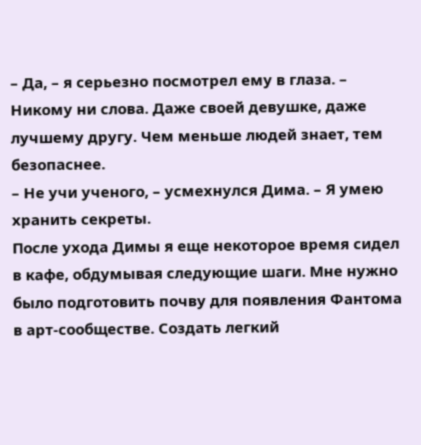– Да, – я серьезно посмотрел ему в глаза. – Никому ни слова. Даже своей девушке, даже лучшему другу. Чем меньше людей знает, тем безопаснее.
– Не учи ученого, – усмехнулся Дима. – Я умею хранить секреты.
После ухода Димы я еще некоторое время сидел в кафе, обдумывая следующие шаги. Мне нужно было подготовить почву для появления Фантома в арт-сообществе. Создать легкий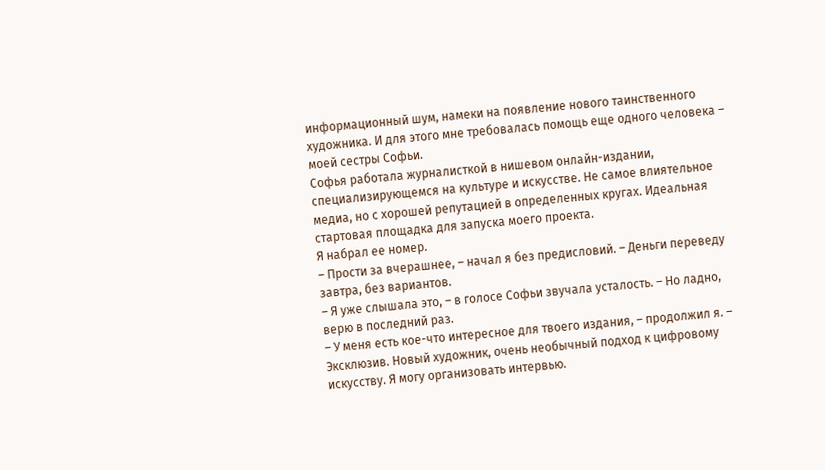информационный шум, намеки на появление нового таинственного художника. И для этого мне требовалась помощь еще одного человека – моей сестры Софьи.
Софья работала журналисткой в нишевом онлайн-издании, специализирующемся на культуре и искусстве. Не самое влиятельное медиа, но с хорошей репутацией в определенных кругах. Идеальная стартовая площадка для запуска моего проекта.
Я набрал ее номер.
– Прости за вчерашнее, – начал я без предисловий. – Деньги переведу завтра, без вариантов.
– Я уже слышала это, – в голосе Софьи звучала усталость. – Но ладно, верю в последний раз.
– У меня есть кое-что интересное для твоего издания, – продолжил я. – Эксклюзив. Новый художник, очень необычный подход к цифровому искусству. Я могу организовать интервью.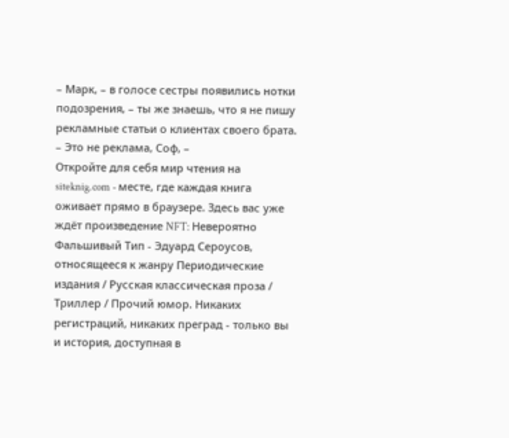– Марк, – в голосе сестры появились нотки подозрения, – ты же знаешь, что я не пишу рекламные статьи о клиентах своего брата.
– Это не реклама, Соф, –
Откройте для себя мир чтения на siteknig.com - месте, где каждая книга оживает прямо в браузере. Здесь вас уже ждёт произведение NFT: Невероятно Фальшивый Тип - Эдуард Сероусов, относящееся к жанру Периодические издания / Русская классическая проза / Триллер / Прочий юмор. Никаких регистраций, никаких преград - только вы и история, доступная в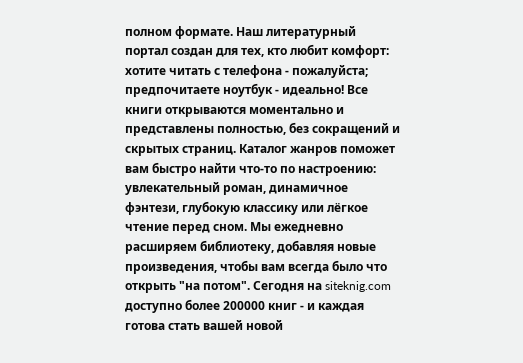полном формате. Наш литературный портал создан для тех, кто любит комфорт: хотите читать с телефона - пожалуйста; предпочитаете ноутбук - идеально! Все книги открываются моментально и представлены полностью, без сокращений и скрытых страниц. Каталог жанров поможет вам быстро найти что-то по настроению: увлекательный роман, динамичное фэнтези, глубокую классику или лёгкое чтение перед сном. Мы ежедневно расширяем библиотеку, добавляя новые произведения, чтобы вам всегда было что открыть "на потом". Сегодня на siteknig.com доступно более 200000 книг - и каждая готова стать вашей новой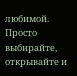любимой. Просто выбирайте, открывайте и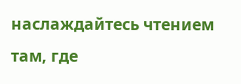наслаждайтесь чтением там, где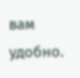вам удобно.